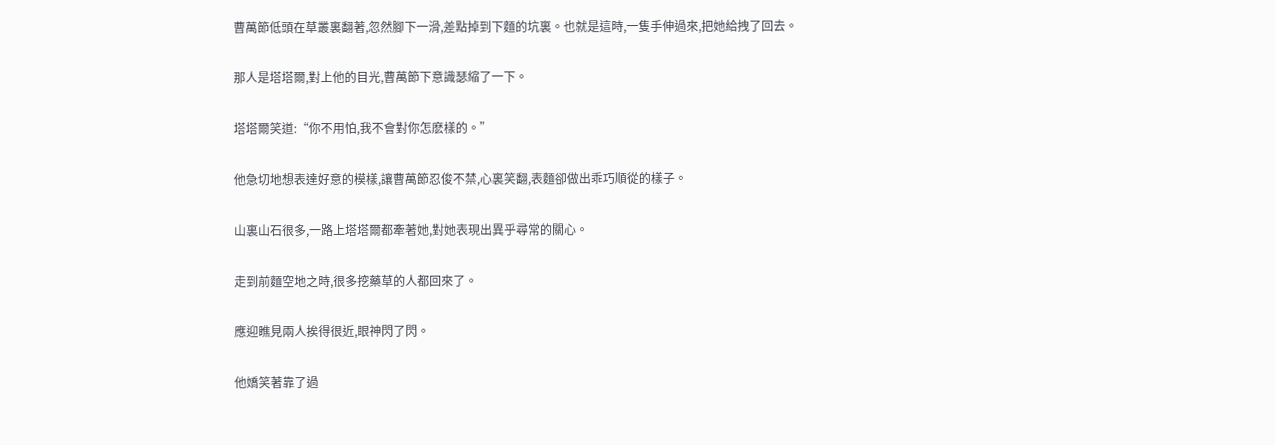曹萬節低頭在草叢裏翻著,忽然腳下一滑,差點掉到下麵的坑裏。也就是這時,一隻手伸過來,把她給拽了回去。

那人是塔塔爾,對上他的目光,曹萬節下意識瑟縮了一下。

塔塔爾笑道:“你不用怕,我不會對你怎麽樣的。”

他急切地想表達好意的模樣,讓曹萬節忍俊不禁,心裏笑翻,表麵卻做出乖巧順從的樣子。

山裏山石很多,一路上塔塔爾都牽著她,對她表現出異乎尋常的關心。

走到前麵空地之時,很多挖藥草的人都回來了。

應迎瞧見兩人挨得很近,眼神閃了閃。

他嬌笑著靠了過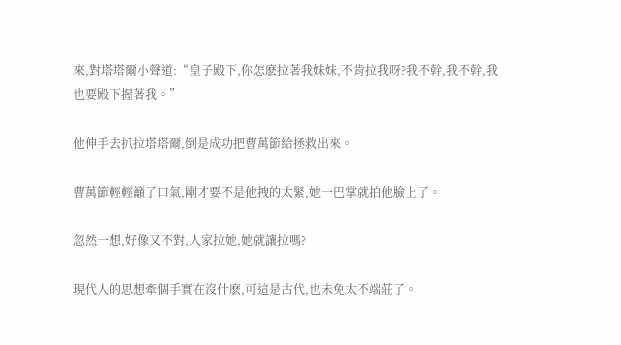來,對塔塔爾小聲道:“皇子殿下,你怎麽拉著我妹妹,不肯拉我呀?我不幹,我不幹,我也要殿下握著我。”

他伸手去扒拉塔塔爾,倒是成功把曹萬節給拯救出來。

曹萬節輕輕籲了口氣,剛才要不是他拽的太緊,她一巴掌就拍他臉上了。

忽然一想,好像又不對,人家拉她,她就讓拉嗎?

現代人的思想牽個手實在沒什麽,可這是古代,也未免太不端莊了。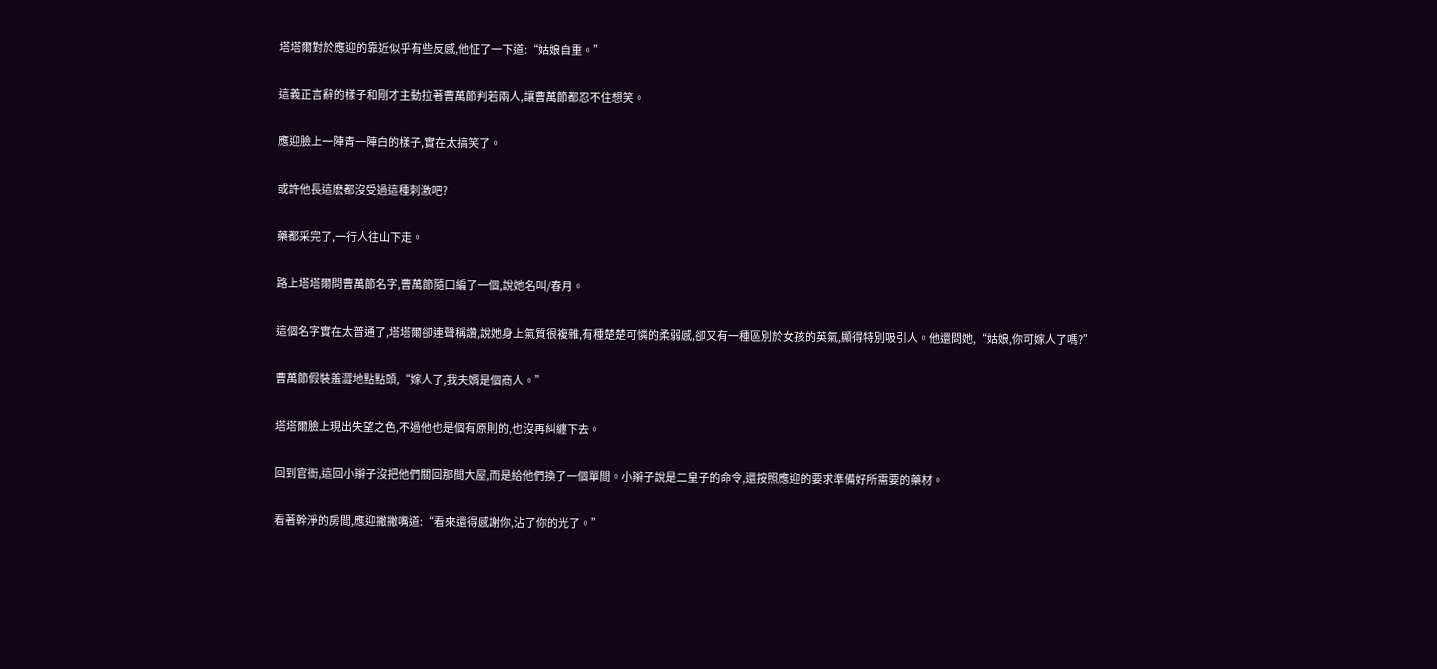塔塔爾對於應迎的靠近似乎有些反感,他怔了一下道:“姑娘自重。”

這義正言辭的樣子和剛才主動拉著曹萬節判若兩人,讓曹萬節都忍不住想笑。

應迎臉上一陣青一陣白的樣子,實在太搞笑了。

或許他長這麽都沒受過這種刺激吧?

藥都采完了,一行人往山下走。

路上塔塔爾問曹萬節名字,曹萬節隨口編了一個,說她名叫/春月。

這個名字實在太普通了,塔塔爾卻連聲稱讚,說她身上氣質很複雜,有種楚楚可憐的柔弱感,卻又有一種區別於女孩的英氣,顯得特別吸引人。他還問她,“姑娘,你可嫁人了嗎?”

曹萬節假裝羞澀地點點頭,“嫁人了,我夫婿是個商人。”

塔塔爾臉上現出失望之色,不過他也是個有原則的,也沒再糾纏下去。

回到官衙,這回小辮子沒把他們關回那間大屋,而是給他們換了一個單間。小辮子說是二皇子的命令,還按照應迎的要求準備好所需要的藥材。

看著幹淨的房間,應迎撇撇嘴道:“看來還得感謝你,沾了你的光了。”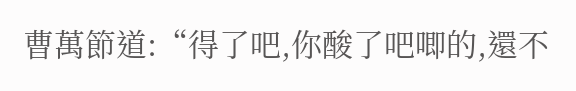曹萬節道:“得了吧,你酸了吧唧的,還不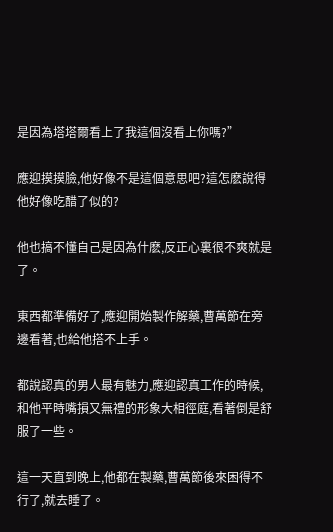是因為塔塔爾看上了我這個沒看上你嗎?”

應迎摸摸臉,他好像不是這個意思吧?這怎麽說得他好像吃醋了似的?

他也搞不懂自己是因為什麽,反正心裏很不爽就是了。

東西都準備好了,應迎開始製作解藥,曹萬節在旁邊看著,也給他搭不上手。

都說認真的男人最有魅力,應迎認真工作的時候,和他平時嘴損又無禮的形象大相徑庭,看著倒是舒服了一些。

這一天直到晚上,他都在製藥,曹萬節後來困得不行了,就去睡了。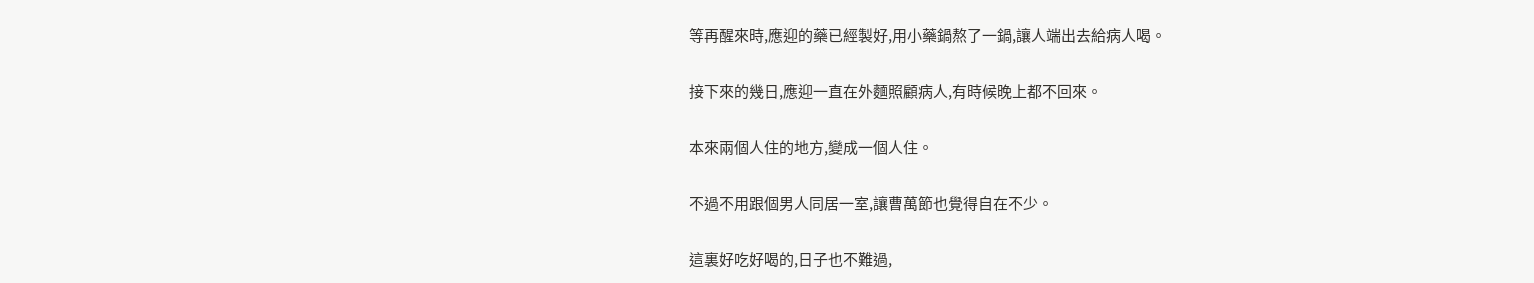等再醒來時,應迎的藥已經製好,用小藥鍋熬了一鍋,讓人端出去給病人喝。

接下來的幾日,應迎一直在外麵照顧病人,有時候晚上都不回來。

本來兩個人住的地方,變成一個人住。

不過不用跟個男人同居一室,讓曹萬節也覺得自在不少。

這裏好吃好喝的,日子也不難過,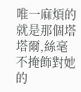唯一麻煩的就是那個塔塔爾,絲毫不掩飾對她的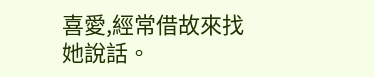喜愛,經常借故來找她說話。